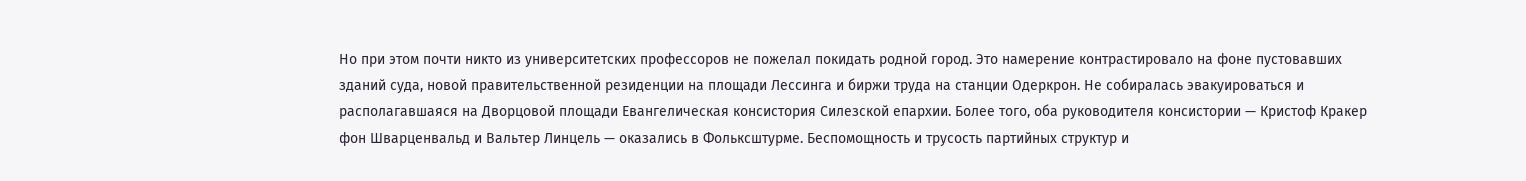Но при этом почти никто из университетских профессоров не пожелал покидать родной город. Это намерение контрастировало на фоне пустовавших зданий суда, новой правительственной резиденции на площади Лессинга и биржи труда на станции Одеркрон. Не собиралась эвакуироваться и располагавшаяся на Дворцовой площади Евангелическая консистория Силезской епархии. Более того, оба руководителя консистории — Кристоф Кракер фон Шварценвальд и Вальтер Линцель — оказались в Фольксштурме. Беспомощность и трусость партийных структур и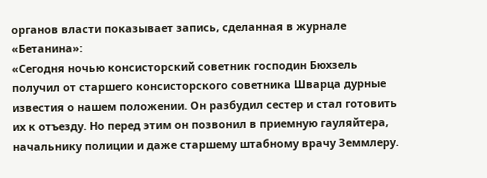органов власти показывает запись, сделанная в журнале «Бетанина»:
«Сегодня ночью консисторский советник господин Бюхзель получил от старшего консисторского советника Шварца дурные известия о нашем положении. Он разбудил сестер и стал готовить их к отъезду. Но перед этим он позвонил в приемную гауляйтера, начальнику полиции и даже старшему штабному врачу Земмлеру.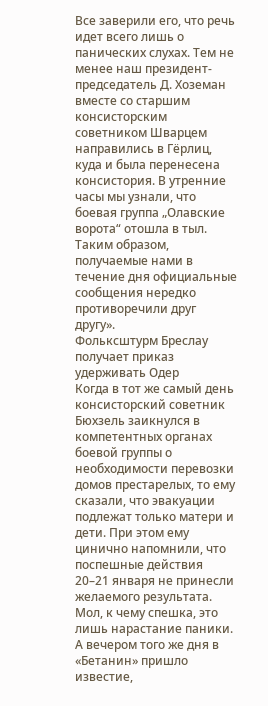Все заверили его, что речь идет всего лишь о панических слухах. Тем не менее наш президент-председатель Д. Хоземан вместе со старшим консисторским советником Шварцем направились в Гёрлиц, куда и была перенесена консистория. В утренние часы мы узнали, что боевая группа „Олавские ворота“ отошла в тыл. Таким образом, получаемые нами в течение дня официальные сообщения нередко противоречили друг другу».
Фольксштурм Бреслау получает приказ удерживать Одер
Когда в тот же самый день консисторский советник Бюхзель заикнулся в компетентных органах боевой группы о необходимости перевозки домов престарелых, то ему сказали, что эвакуации подлежат только матери и дети. При этом ему цинично напомнили, что поспешные действия 20–21 января не принесли желаемого результата. Мол, к чему спешка, это лишь нарастание паники. А вечером того же дня в «Бетанин» пришло известие,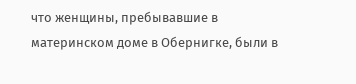что женщины, пребывавшие в материнском доме в Обернигке, были в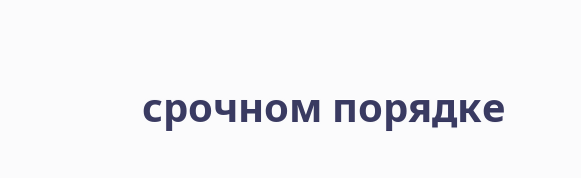срочном порядке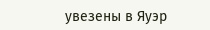увезены в Яуэр